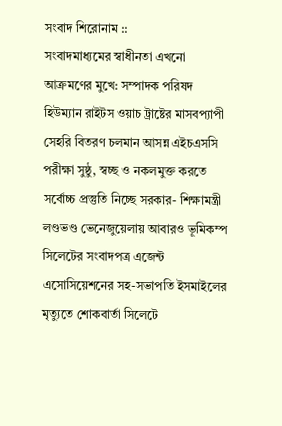সংবাদ শিরোনাম ::
সংবাদমাধ্যমের স্বাধীনতা এখনো আক্রমণের মুখে: সম্পাদক পরিষদ হিউম্যান রাইটস ওয়াচ ট্রাষ্টের মাসবপ্যাপী সেহরি বিতরণ চলমান আসন্ন এইচএসসি পরীক্ষা সুষ্ঠু, স্বচ্ছ ও নকলমুক্ত করতে সর্বোচ্চ প্রস্তুতি নিচ্ছে সরকার- শিক্ষামন্ত্রী লণ্ডভণ্ড ভেনেজুয়েলায় আবারও ভূমিকম্প সিলেটের সংবাদপত্র এজেন্ট এসোসিয়েশনের সহ-সভাপতি ইসমাইলের মৃত্যুতে শোকবার্তা সিলেটে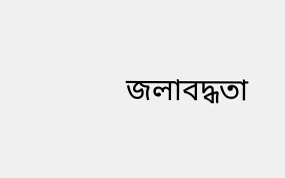জলাবদ্ধতা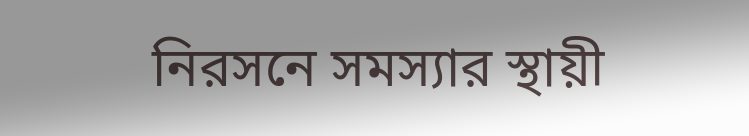নিরসনে সমস্যার স্থায়ী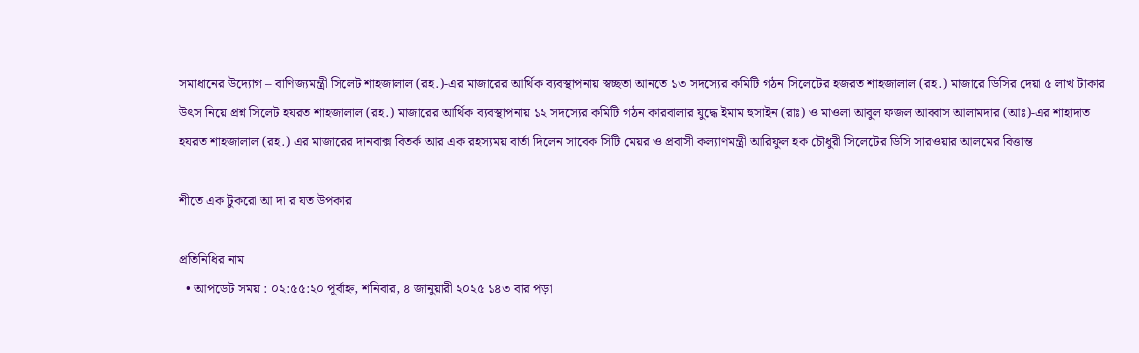সমাধানের উদ্যোগ – বাণিজ্যমন্ত্রী সিলেট শাহজালাল (রহ.)-এর মাজারের আর্থিক ব্যবস্থাপনায় স্বচ্ছতা আনতে ১৩ সদস্যের কমিটি গঠন সিলেটের হজরত শাহজালাল (রহ.) মাজারে ডিসির দেয়া ৫ লাখ টাকার উৎস নিয়ে প্রশ্ন সিলেট হযরত শাহজালাল (রহ.) মাজারের আর্থিক ব্যবস্থাপনায় ১২ সদস্যের কমিটি গঠন কারবালার যুদ্ধে ইমাম হুসাইন (রাঃ) ও মাওলা আবুল ফজল আব্বাস আলামদার (আঃ)-এর শাহাদাত হযরত শাহজালাল (রহ.) এর মাজারের দানবাক্স বিতর্ক আর এক রহস্যময় বার্তা দিলেন সাবেক সিটি মেয়র ও প্রবাসী কল্যাণমন্ত্রী আরিফুল হক চৌধুরী সিলেটের ডিসি সারওয়ার আলমের বিত্তান্ত

শীতে এক টুকরো আ দা র যত উপকার

প্রতিনিধির নাম
  • আপডেট সময় : ০২:৫৫:২০ পূর্বাহ্ন, শনিবার, ৪ জানুয়ারী ২০২৫ ১৪৩ বার পড়া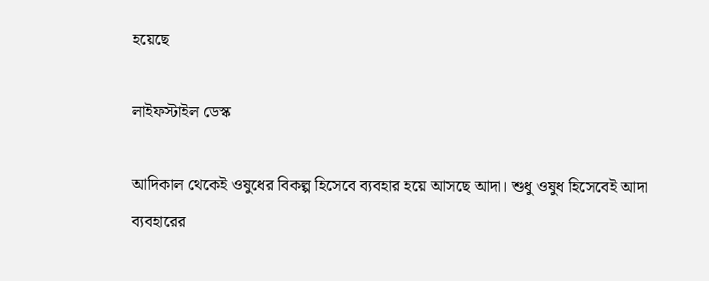হয়েছে

লাইফস্টাইল ডেস্ক

আদিকাল থেকেই ওষুধের বিকল্প হিসেবে ব্যবহার হয়ে আসছে আদা। শুধু ওষুধ হিসেবেই আদা ব্যবহারের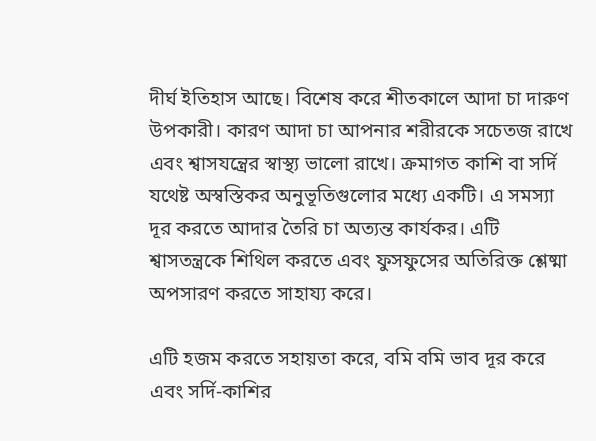দীর্ঘ ইতিহাস আছে। বিশেষ করে শীতকালে আদা চা দারুণ উপকারী। কারণ আদা চা আপনার শরীরকে সচেতজ রাখে এবং শ্বাসযন্ত্রের স্বাস্থ্য ভালো রাখে। ক্রমাগত কাশি বা সর্দি যথেষ্ট অস্বস্তিকর অনুভূতিগুলোর মধ্যে একটি। এ সমস্যা দূর করতে আদার তৈরি চা অত্যন্ত কার্যকর। এটি শ্বাসতন্ত্রকে শিথিল করতে এবং ফুসফুসের অতিরিক্ত শ্লেষ্মা অপসারণ করতে সাহায্য করে।

এটি হজম করতে সহায়তা করে, বমি বমি ভাব দূর করে এবং সর্দি-কাশির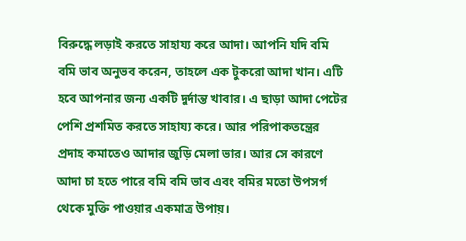বিরুদ্ধে লড়াই করতে সাহায্য করে আদা। আপনি যদি বমি বমি ভাব অনুভব করেন, তাহলে এক টুকরো আদা খান। এটি হবে আপনার জন্য একটি দুর্দান্ত খাবার। এ ছাড়া আদা পেটের পেশি প্রশমিত করতে সাহায্য করে। আর পরিপাকতন্ত্রের প্রদাহ কমাতেও আদার জুড়ি মেলা ভার। আর সে কারণে আদা চা হতে পারে বমি বমি ভাব এবং বমির মতো উপসর্গ থেকে মুক্তি পাওয়ার একমাত্র উপায়।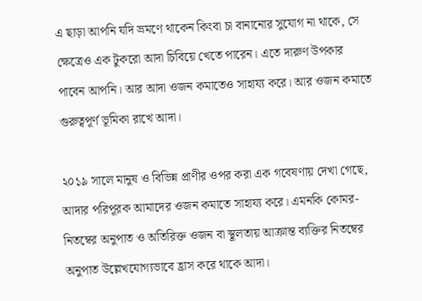এ ছাড়া আপনি যদি ভ্রমণে থাকেন কিংবা চা বানানোর সুযোগ না থাকে, সে ক্ষেত্রেও এক টুকরো আদা চিবিয়ে খেতে পারেন। এতে দারুণ উপকার পাবেন আপনি। আর আদা ওজন কমাতেও সাহায্য করে। আর ওজন কমাতে গুরুত্বপূর্ণ ভূমিকা রাখে আদা।

২০১৯ সালে মানুষ ও বিভিন্ন প্রাণীর ওপর করা এক গবেষণায় দেখা গেছে, আদার পরিপূরক আমাদের ওজন কমাতে সাহায্য করে। এমনকি কোমর-নিতম্বের অনুপাত ও অতিরিক্ত ওজন বা স্থূলতায় আক্রান্ত ব্যক্তির নিতম্বের অনুপাত উল্লেখযোগ্যভাবে হ্রাস করে থাকে আদা।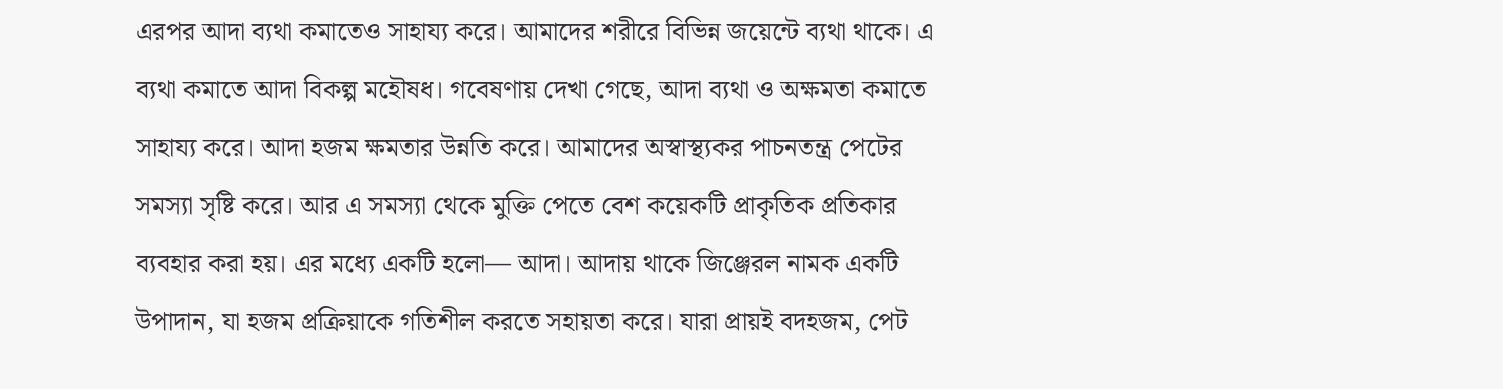এরপর আদা ব্যথা কমাতেও সাহায্য করে। আমাদের শরীরে বিভিন্ন জয়েন্টে ব্যথা থাকে। এ ব্যথা কমাতে আদা বিকল্প মহৌষধ। গবেষণায় দেখা গেছে, আদা ব্যথা ও অক্ষমতা কমাতে সাহায্য করে। আদা হজম ক্ষমতার উন্নতি করে। আমাদের অস্বাস্থ্যকর পাচনতন্ত্র পেটের সমস্যা সৃষ্টি করে। আর এ সমস্যা থেকে মুক্তি পেতে বেশ কয়েকটি প্রাকৃতিক প্রতিকার ব্যবহার করা হয়। এর মধ্যে একটি হলো— আদা। আদায় থাকে জিঞ্জেরল নামক একটি উপাদান, যা হজম প্রক্রিয়াকে গতিশীল করতে সহায়তা করে। যারা প্রায়ই বদহজম, পেট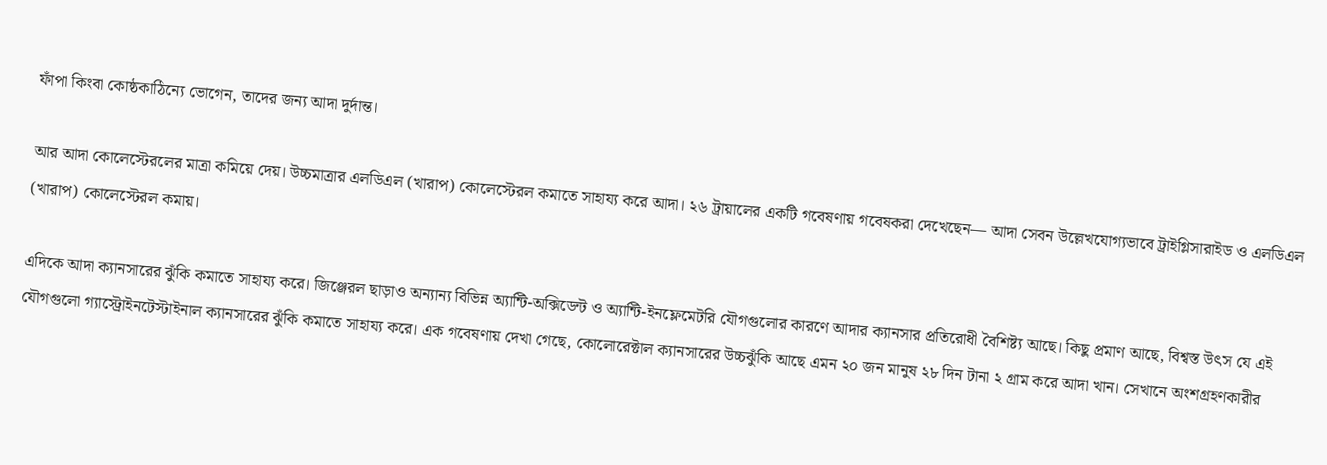ফাঁপা কিংবা কোষ্ঠকাঠিন্যে ভোগেন, তাদের জন্য আদা দুর্দান্ত।

আর আদা কোলেস্টেরলের মাত্রা কমিয়ে দেয়। উচ্চমাত্রার এলডিএল (খারাপ) কোলেস্টেরল কমাতে সাহায্য করে আদা। ২৬ ট্রায়ালের একটি গবেষণায় গবেষকরা দেখেছেন— আদা সেবন উল্লেখযোগ্যভাবে ট্রাইগ্লিসারাইড ও এলডিএল (খারাপ) কোলেস্টেরল কমায়।

এদিকে আদা ক্যানসারের ঝুঁকি কমাতে সাহায্য করে। জিঞ্জেরল ছাড়াও অন্যান্য বিভিন্ন অ্যান্টি-অক্সিডেন্ট ও অ্যান্টি-ইনফ্লেমেটরি যৌগগুলোর কারণে আদার ক্যানসার প্রতিরোধী বৈশিষ্ট্য আছে। কিছু প্রমাণ আছে, বিশ্বস্ত উৎস যে এই যৌগগুলো গ্যাস্ট্রোইনটেস্টাইনাল ক্যানসারের ঝুঁকি কমাতে সাহায্য করে। এক গবেষণায় দেখা গেছে, কোলোরেক্টাল ক্যানসারের উচ্চঝুঁকি আছে এমন ২০ জন মানুষ ২৮ দিন টানা ২ গ্রাম করে আদা খান। সেখানে অংশগ্রহণকারীর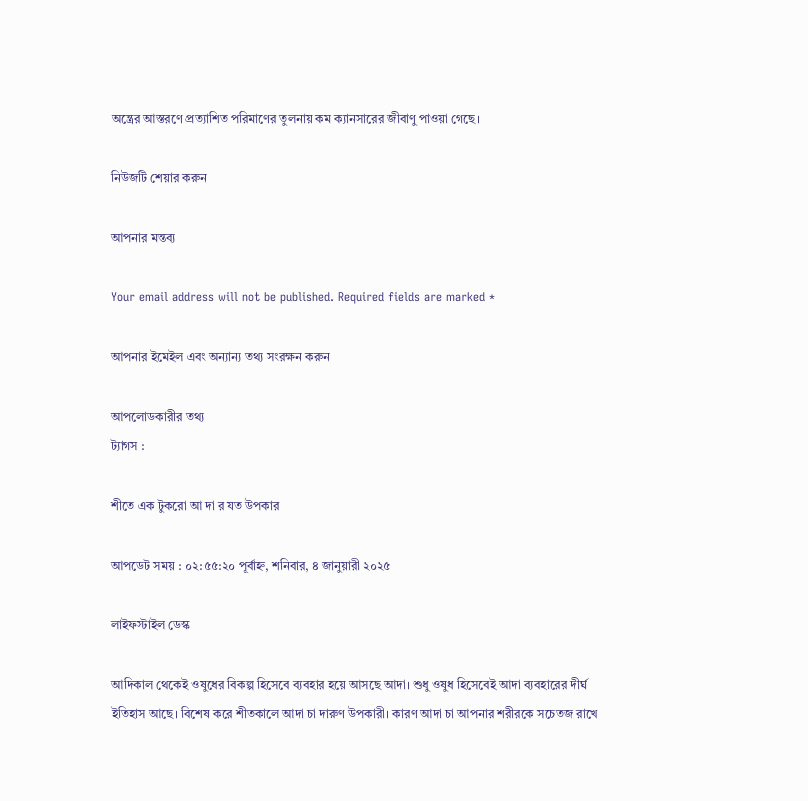অন্ত্রের আস্তরণে প্রত্যাশিত পরিমাণের তুলনায় কম ক্যানসারের জীবাণু পাওয়া গেছে।

নিউজটি শেয়ার করুন

আপনার মন্তব্য

Your email address will not be published. Required fields are marked *

আপনার ইমেইল এবং অন্যান্য তথ্য সংরক্ষন করুন

আপলোডকারীর তথ্য
ট্যাগস :

শীতে এক টুকরো আ দা র যত উপকার

আপডেট সময় : ০২:৫৫:২০ পূর্বাহ্ন, শনিবার, ৪ জানুয়ারী ২০২৫

লাইফস্টাইল ডেস্ক

আদিকাল থেকেই ওষুধের বিকল্প হিসেবে ব্যবহার হয়ে আসছে আদা। শুধু ওষুধ হিসেবেই আদা ব্যবহারের দীর্ঘ ইতিহাস আছে। বিশেষ করে শীতকালে আদা চা দারুণ উপকারী। কারণ আদা চা আপনার শরীরকে সচেতজ রাখে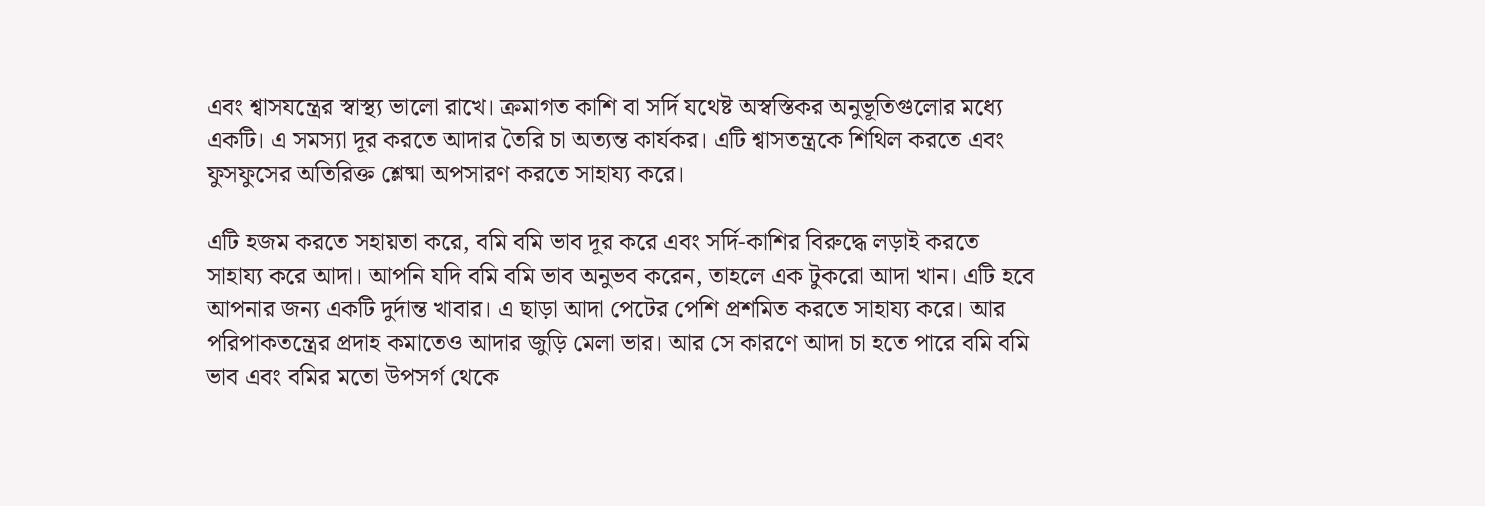এবং শ্বাসযন্ত্রের স্বাস্থ্য ভালো রাখে। ক্রমাগত কাশি বা সর্দি যথেষ্ট অস্বস্তিকর অনুভূতিগুলোর মধ্যে একটি। এ সমস্যা দূর করতে আদার তৈরি চা অত্যন্ত কার্যকর। এটি শ্বাসতন্ত্রকে শিথিল করতে এবং ফুসফুসের অতিরিক্ত শ্লেষ্মা অপসারণ করতে সাহায্য করে।

এটি হজম করতে সহায়তা করে, বমি বমি ভাব দূর করে এবং সর্দি-কাশির বিরুদ্ধে লড়াই করতে সাহায্য করে আদা। আপনি যদি বমি বমি ভাব অনুভব করেন, তাহলে এক টুকরো আদা খান। এটি হবে আপনার জন্য একটি দুর্দান্ত খাবার। এ ছাড়া আদা পেটের পেশি প্রশমিত করতে সাহায্য করে। আর পরিপাকতন্ত্রের প্রদাহ কমাতেও আদার জুড়ি মেলা ভার। আর সে কারণে আদা চা হতে পারে বমি বমি ভাব এবং বমির মতো উপসর্গ থেকে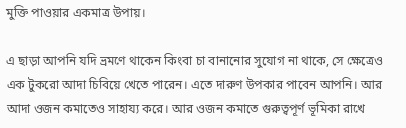মুক্তি পাওয়ার একমাত্র উপায়।

এ ছাড়া আপনি যদি ভ্রমণে থাকেন কিংবা চা বানানোর সুযোগ না থাকে, সে ক্ষেত্রেও এক টুকরো আদা চিবিয়ে খেতে পারেন। এতে দারুণ উপকার পাবেন আপনি। আর আদা ওজন কমাতেও সাহায্য করে। আর ওজন কমাতে গুরুত্বপূর্ণ ভূমিকা রাখে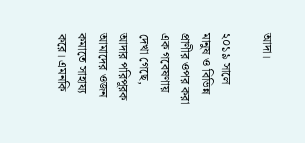আদা।

২০১৯ সালে মানুষ ও বিভিন্ন প্রাণীর ওপর করা এক গবেষণায় দেখা গেছে, আদার পরিপূরক আমাদের ওজন কমাতে সাহায্য করে। এমনকি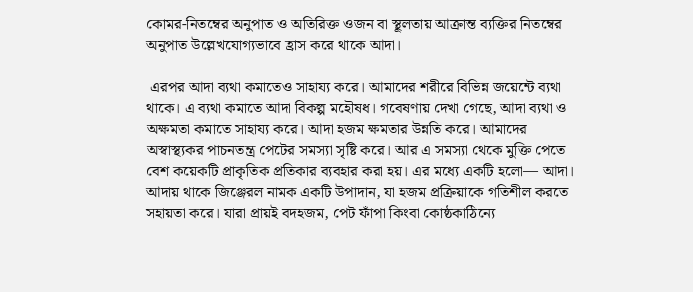কোমর-নিতম্বের অনুপাত ও অতিরিক্ত ওজন বা স্থূলতায় আক্রান্ত ব্যক্তির নিতম্বের অনুপাত উল্লেখযোগ্যভাবে হ্রাস করে থাকে আদা।

 এরপর আদা ব্যথা কমাতেও সাহায্য করে। আমাদের শরীরে বিভিন্ন জয়েন্টে ব্যথা থাকে। এ ব্যথা কমাতে আদা বিকল্প মহৌষধ। গবেষণায় দেখা গেছে, আদা ব্যথা ও অক্ষমতা কমাতে সাহায্য করে। আদা হজম ক্ষমতার উন্নতি করে। আমাদের অস্বাস্থ্যকর পাচনতন্ত্র পেটের সমস্যা সৃষ্টি করে। আর এ সমস্যা থেকে মুক্তি পেতে বেশ কয়েকটি প্রাকৃতিক প্রতিকার ব্যবহার করা হয়। এর মধ্যে একটি হলো— আদা। আদায় থাকে জিঞ্জেরল নামক একটি উপাদান, যা হজম প্রক্রিয়াকে গতিশীল করতে সহায়তা করে। যারা প্রায়ই বদহজম, পেট ফাঁপা কিংবা কোষ্ঠকাঠিন্যে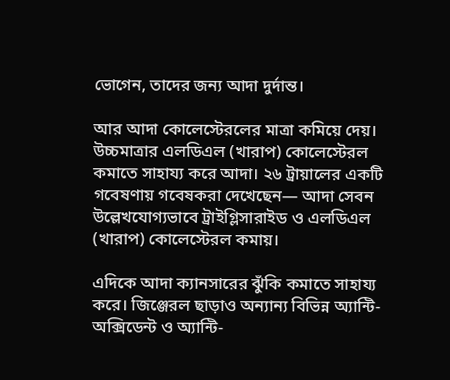ভোগেন, তাদের জন্য আদা দুর্দান্ত।

আর আদা কোলেস্টেরলের মাত্রা কমিয়ে দেয়। উচ্চমাত্রার এলডিএল (খারাপ) কোলেস্টেরল কমাতে সাহায্য করে আদা। ২৬ ট্রায়ালের একটি গবেষণায় গবেষকরা দেখেছেন— আদা সেবন উল্লেখযোগ্যভাবে ট্রাইগ্লিসারাইড ও এলডিএল (খারাপ) কোলেস্টেরল কমায়।

এদিকে আদা ক্যানসারের ঝুঁকি কমাতে সাহায্য করে। জিঞ্জেরল ছাড়াও অন্যান্য বিভিন্ন অ্যান্টি-অক্সিডেন্ট ও অ্যান্টি-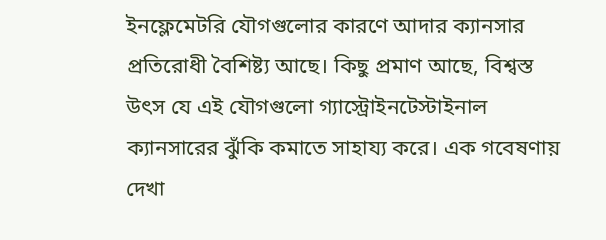ইনফ্লেমেটরি যৌগগুলোর কারণে আদার ক্যানসার প্রতিরোধী বৈশিষ্ট্য আছে। কিছু প্রমাণ আছে, বিশ্বস্ত উৎস যে এই যৌগগুলো গ্যাস্ট্রোইনটেস্টাইনাল ক্যানসারের ঝুঁকি কমাতে সাহায্য করে। এক গবেষণায় দেখা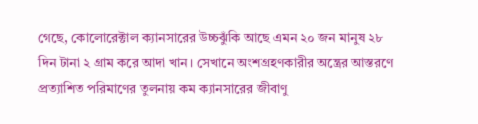গেছে, কোলোরেক্টাল ক্যানসারের উচ্চঝুঁকি আছে এমন ২০ জন মানুষ ২৮ দিন টানা ২ গ্রাম করে আদা খান। সেখানে অংশগ্রহণকারীর অন্ত্রের আস্তরণে প্রত্যাশিত পরিমাণের তুলনায় কম ক্যানসারের জীবাণু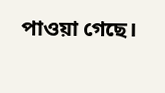পাওয়া গেছে।